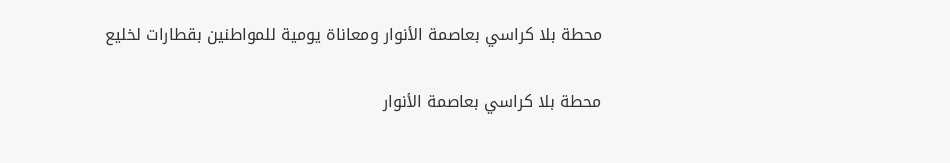محطة بلا كراسي بعاصمة الأنوار ومعاناة يومية للمواطنين بقطارات لخليع

محطة بلا كراسي بعاصمة الأنوار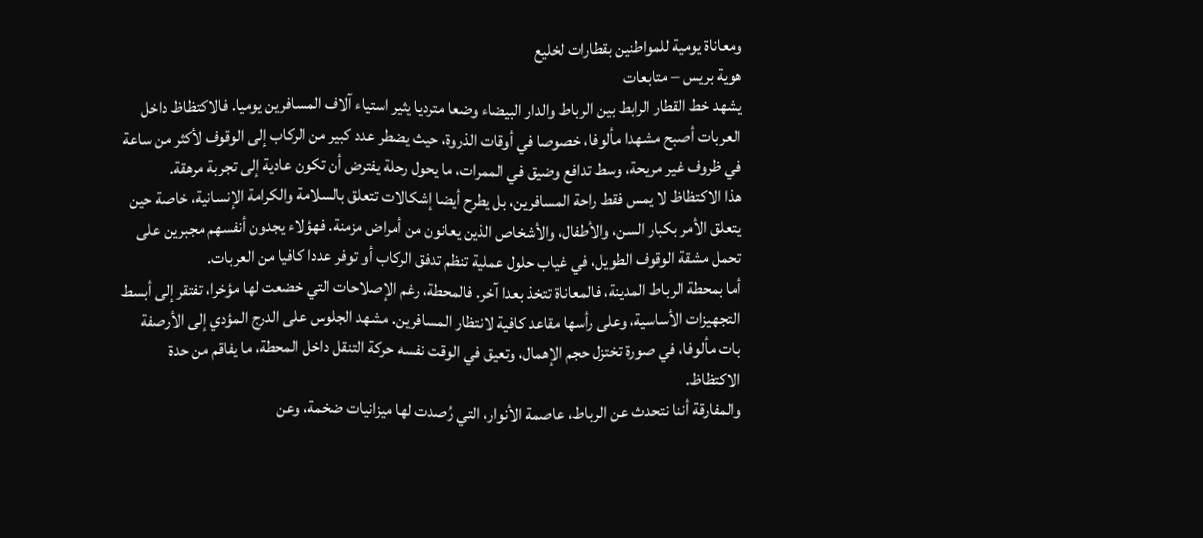ومعاناة يومية للمواطنين بقطارات لخليع
هوية بريس – متابعات
يشهد خط القطار الرابط بين الرباط والدار البيضاء وضعا مترديا يثير استياء آلاف المسافرين يوميا. فالاكتظاظ داخل العربات أصبح مشهدا مألوفا، خصوصا في أوقات الذروة، حيث يضطر عدد كبير من الركاب إلى الوقوف لأكثر من ساعة في ظروف غير مريحة، وسط تدافع وضيق في الممرات، ما يحول رحلة يفترض أن تكون عادية إلى تجربة مرهقة.
هذا الاكتظاظ لا يمس فقط راحة المسافرين، بل يطرح أيضا إشكالات تتعلق بالسلامة والكرامة الإنسانية، خاصة حين يتعلق الأمر بكبار السن، والأطفال، والأشخاص الذين يعانون من أمراض مزمنة. فهؤلاء يجدون أنفسهم مجبرين على تحمل مشقة الوقوف الطويل، في غياب حلول عملية تنظم تدفق الركاب أو توفر عددا كافيا من العربات.
أما بمحطة الرباط المدينة، فالمعاناة تتخذ بعدا آخر. فالمحطة، رغم الإصلاحات التي خضعت لها مؤخرا، تفتقر إلى أبسط التجهيزات الأساسية، وعلى رأسها مقاعد كافية لانتظار المسافرين. مشهد الجلوس على الدرج المؤدي إلى الأرصفة بات مألوفا، في صورة تختزل حجم الإهمال، وتعيق في الوقت نفسه حركة التنقل داخل المحطة، ما يفاقم من حدة الاكتظاظ.
والمفارقة أننا نتحدث عن الرباط، عاصمة الأنوار، التي رُصدت لها ميزانيات ضخمة، وعن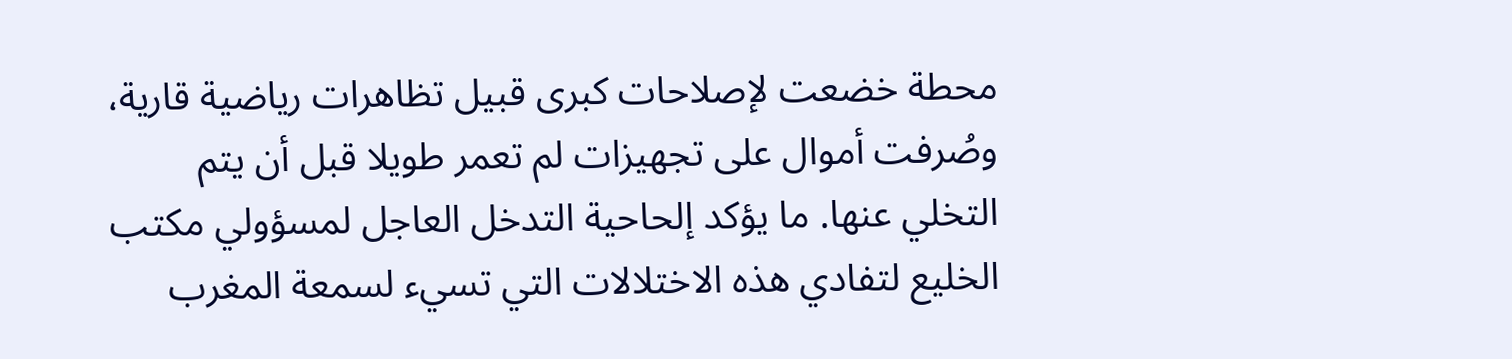محطة خضعت لإصلاحات كبرى قبيل تظاهرات رياضية قارية، وصُرفت أموال على تجهيزات لم تعمر طويلا قبل أن يتم التخلي عنها. ما يؤكد إلحاحية التدخل العاجل لمسؤولي مكتب الخليع لتفادي هذه الاختلالات التي تسيء لسمعة المغرب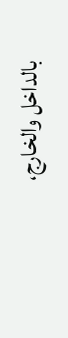بالداخل والخارج،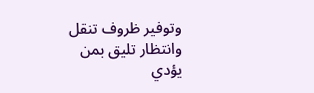وتوفير ظروف تنقل وانتظار تليق بمن يؤدي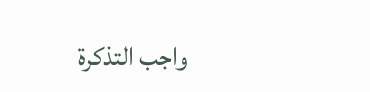واجب التذكرة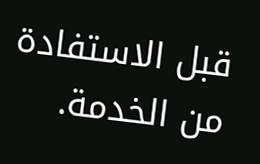قبل الاستفادة من الخدمة.